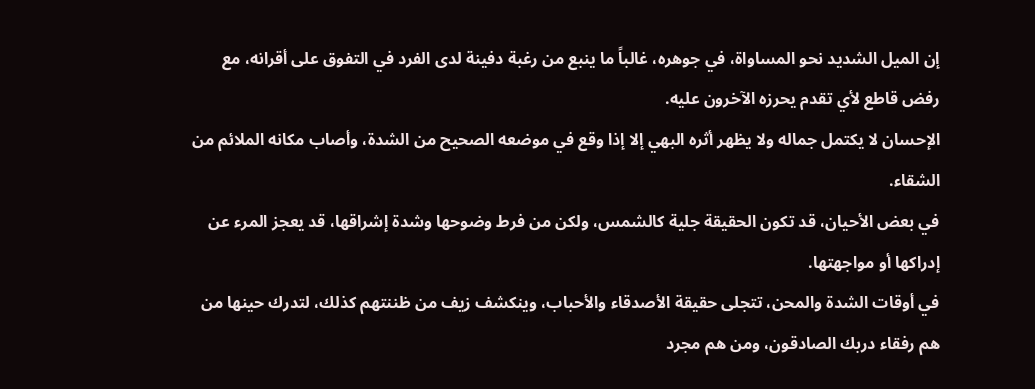إن الميل الشديد نحو المساواة، في جوهره، غالباً ما ينبع من رغبة دفينة لدى الفرد في التفوق على أقرانه، مع رفض قاطع لأي تقدم يحرزه الآخرون عليه.
الإحسان لا يكتمل جماله ولا يظهر أثره البهي إلا إذا وقع في موضعه الصحيح من الشدة، وأصاب مكانه الملائم من الشقاء.
في بعض الأحيان، قد تكون الحقيقة جلية كالشمس، ولكن من فرط وضوحها وشدة إشراقها، قد يعجز المرء عن إدراكها أو مواجهتها.
في أوقات الشدة والمحن، تتجلى حقيقة الأصدقاء والأحباب، وينكشف زيف من ظننتهم كذلك، لتدرك حينها من هم رفقاء دربك الصادقون، ومن هم مجرد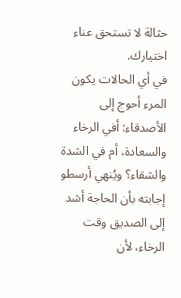حثالة لا تستحق عناء اختيارك.
في أي الحالات يكون المرء أحوج إلى الأصدقاء: أفي الرخاء والسعادة، أم في الشدة والشقاء؟ ويُنهي أرسطو إجابته بأن الحاجة أشد إلى الصديق وقت الرخاء، لأن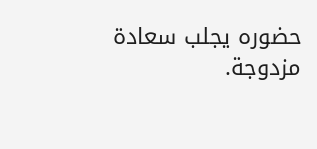حضوره يجلب سعادة مزدوجة.